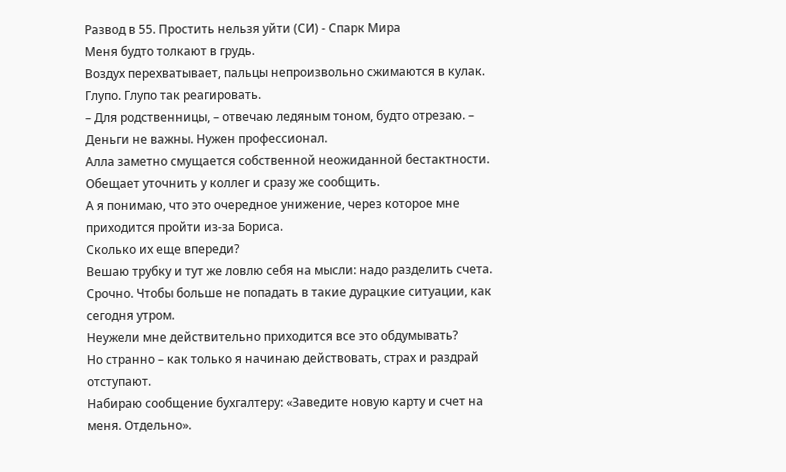Развод в 55. Простить нельзя уйти (СИ) - Спарк Мира
Меня будто толкают в грудь.
Воздух перехватывает, пальцы непроизвольно сжимаются в кулак. Глупо. Глупо так реагировать.
– Для родственницы, – отвечаю ледяным тоном, будто отрезаю. – Деньги не важны. Нужен профессионал.
Алла заметно смущается собственной неожиданной бестактности.
Обещает уточнить у коллег и сразу же сообщить.
А я понимаю, что это очередное унижение, через которое мне приходится пройти из-за Бориса.
Сколько их еще впереди?
Вешаю трубку и тут же ловлю себя на мысли: надо разделить счета.
Срочно. Чтобы больше не попадать в такие дурацкие ситуации, как сегодня утром.
Неужели мне действительно приходится все это обдумывать?
Но странно – как только я начинаю действовать, страх и раздрай отступают.
Набираю сообщение бухгалтеру: «Заведите новую карту и счет на меня. Отдельно».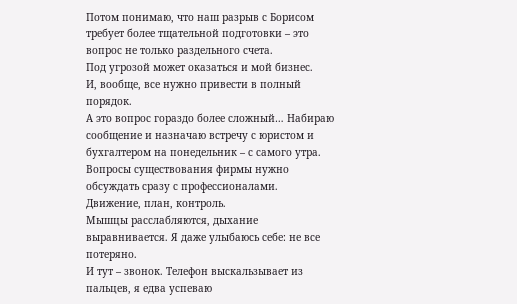Потом понимаю, что наш разрыв с Борисом требует более тщательной подготовки – это вопрос не только раздельного счета.
Под угрозой может оказаться и мой бизнес.
И, вообще, все нужно привести в полный порядок.
А это вопрос гораздо более сложный… Набираю сообщение и назначаю встречу с юристом и бухгалтером на понедельник – с самого утра.
Вопросы существования фирмы нужно обсуждать сразу с профессионалами.
Движение, план, контроль.
Мышцы расслабляются, дыхание выравнивается. Я даже улыбаюсь себе: не все потеряно.
И тут – звонок. Телефон выскальзывает из пальцев, я едва успеваю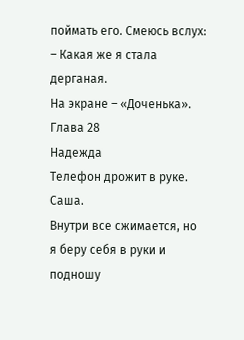поймать его. Смеюсь вслух:
– Какая же я стала дерганая.
На экране – «Доченька».
Глава 28
Надежда
Телефон дрожит в руке.
Саша.
Внутри все сжимается, но я беру себя в руки и подношу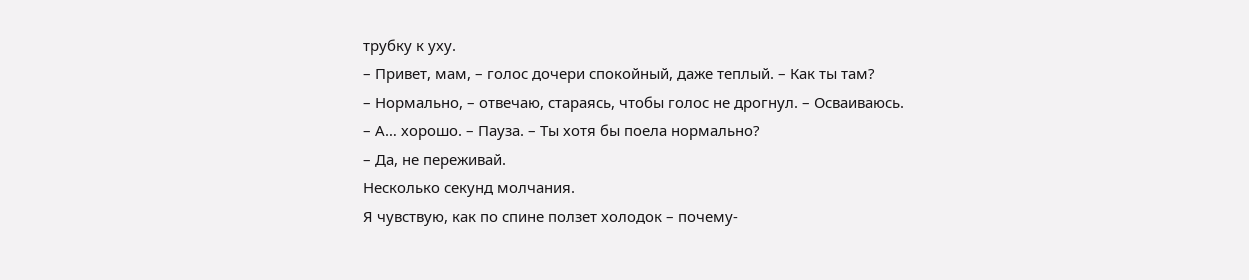трубку к уху.
– Привет, мам, – голос дочери спокойный, даже теплый. – Как ты там?
– Нормально, – отвечаю, стараясь, чтобы голос не дрогнул. – Осваиваюсь.
– А… хорошо. – Пауза. – Ты хотя бы поела нормально?
– Да, не переживай.
Несколько секунд молчания.
Я чувствую, как по спине ползет холодок – почему-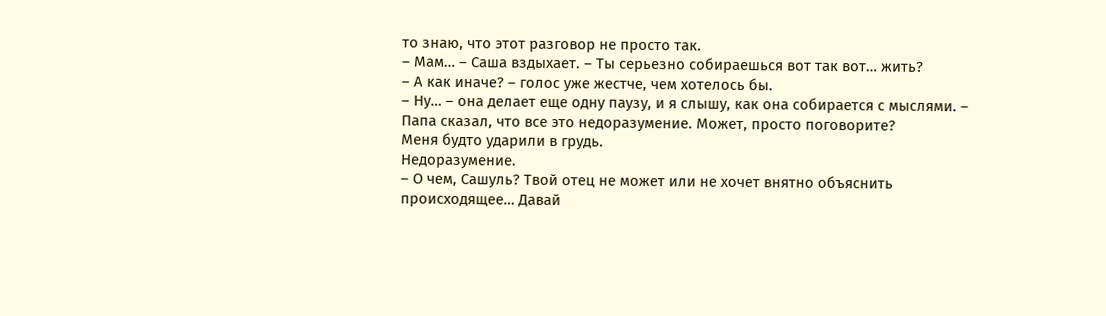то знаю, что этот разговор не просто так.
– Мам… – Саша вздыхает. – Ты серьезно собираешься вот так вот… жить?
– А как иначе? – голос уже жестче, чем хотелось бы.
– Ну… – она делает еще одну паузу, и я слышу, как она собирается с мыслями. – Папа сказал, что все это недоразумение. Может, просто поговорите?
Меня будто ударили в грудь.
Недоразумение.
– О чем, Сашуль? Твой отец не может или не хочет внятно объяснить происходящее… Давай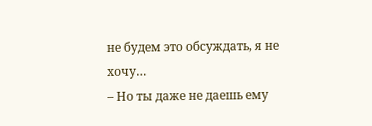не будем это обсуждать, я не хочу…
– Но ты даже не даешь ему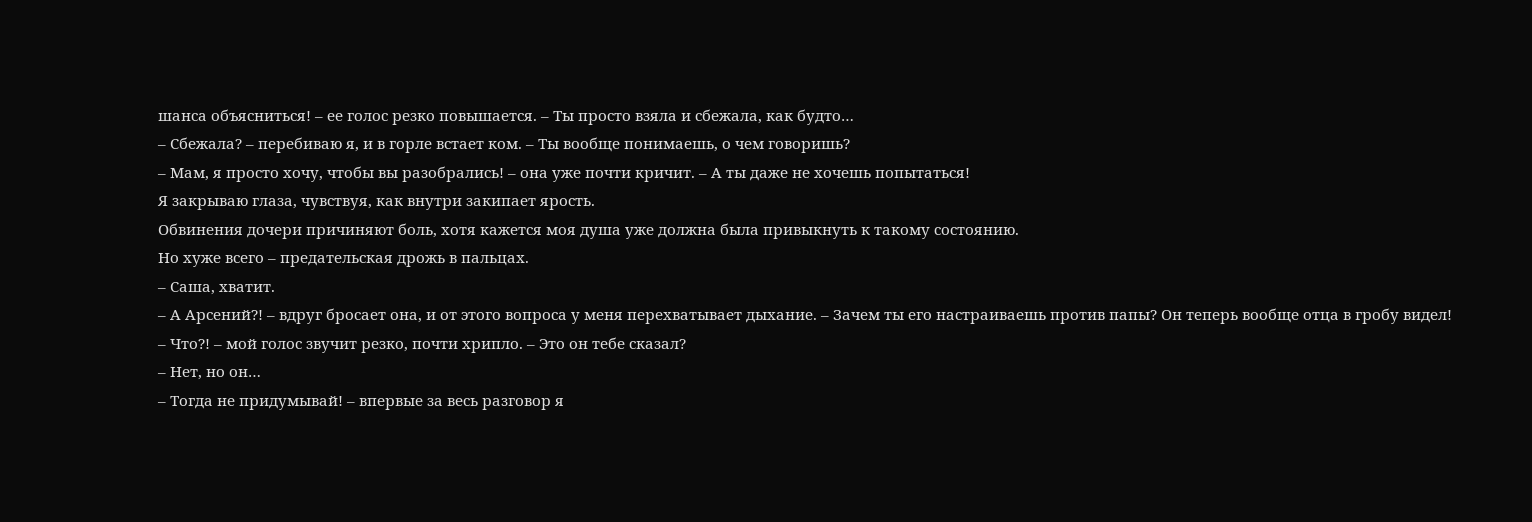шанса объясниться! – ее голос резко повышается. – Ты просто взяла и сбежала, как будто…
– Сбежала? – перебиваю я, и в горле встает ком. – Ты вообще понимаешь, о чем говоришь?
– Мам, я просто хочу, чтобы вы разобрались! – она уже почти кричит. – А ты даже не хочешь попытаться!
Я закрываю глаза, чувствуя, как внутри закипает ярость.
Обвинения дочери причиняют боль, хотя кажется моя душа уже должна была привыкнуть к такому состоянию.
Но хуже всего – предательская дрожь в пальцах.
– Саша, хватит.
– А Арсений?! – вдруг бросает она, и от этого вопроса у меня перехватывает дыхание. – Зачем ты его настраиваешь против папы? Он теперь вообще отца в гробу видел!
– Что?! – мой голос звучит резко, почти хрипло. – Это он тебе сказал?
– Нет, но он…
– Тогда не придумывай! – впервые за весь разговор я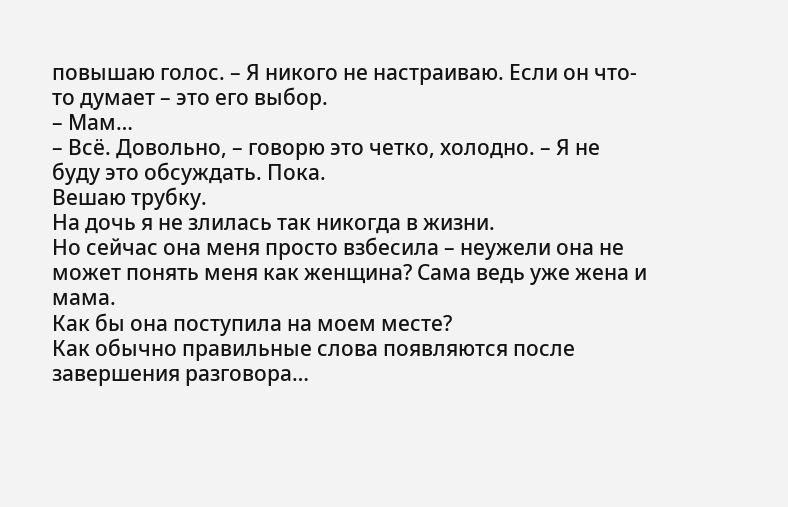повышаю голос. – Я никого не настраиваю. Если он что-то думает – это его выбор.
– Мам…
– Всё. Довольно, – говорю это четко, холодно. – Я не буду это обсуждать. Пока.
Вешаю трубку.
На дочь я не злилась так никогда в жизни.
Но сейчас она меня просто взбесила – неужели она не может понять меня как женщина? Сама ведь уже жена и мама.
Как бы она поступила на моем месте?
Как обычно правильные слова появляются после завершения разговора…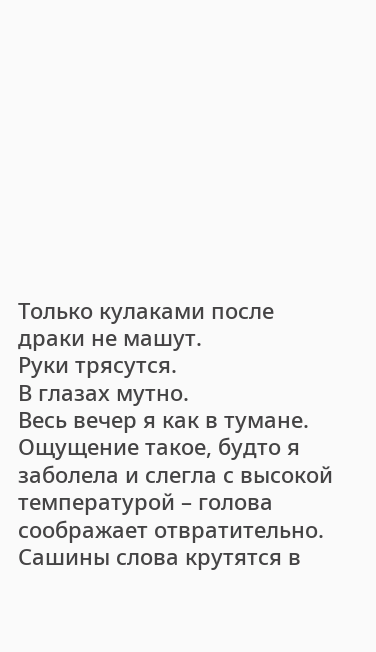Только кулаками после драки не машут.
Руки трясутся.
В глазах мутно.
Весь вечер я как в тумане.
Ощущение такое, будто я заболела и слегла с высокой температурой – голова соображает отвратительно.
Сашины слова крутятся в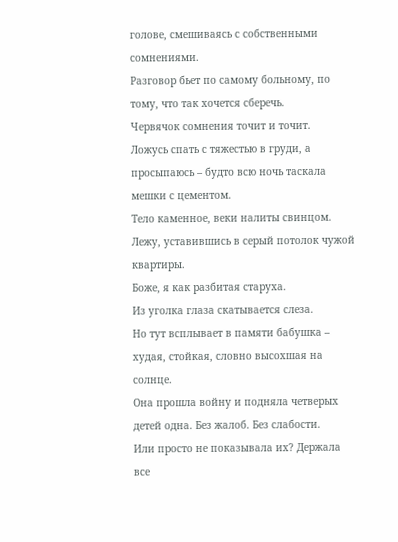голове, смешиваясь с собственными сомнениями.
Разговор бьет по самому больному, по тому, что так хочется сберечь.
Червячок сомнения точит и точит.
Ложусь спать с тяжестью в груди, а просыпаюсь – будто всю ночь таскала мешки с цементом.
Тело каменное, веки налиты свинцом.
Лежу, уставившись в серый потолок чужой квартиры.
Боже, я как разбитая старуха.
Из уголка глаза скатывается слеза.
Но тут всплывает в памяти бабушка – худая, стойкая, словно высохшая на солнце.
Она прошла войну и подняла четверых детей одна. Без жалоб. Без слабости.
Или просто не показывала их? Держала все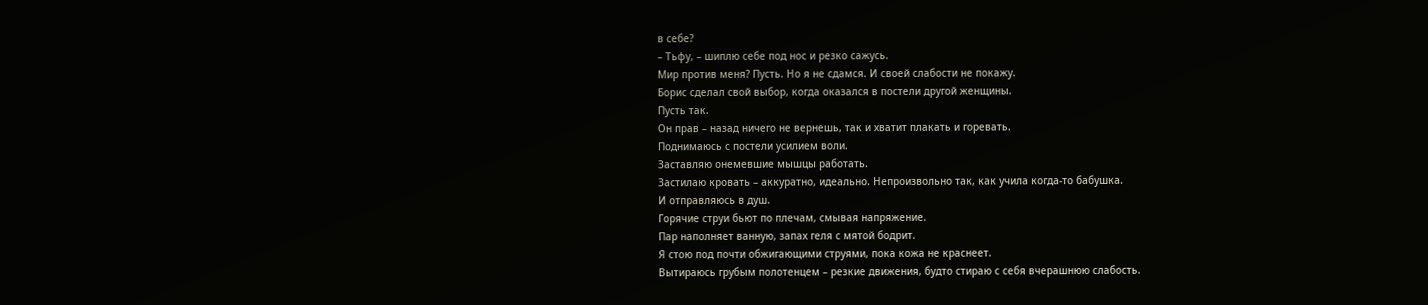в себе?
– Тьфу, – шиплю себе под нос и резко сажусь.
Мир против меня? Пусть. Но я не сдамся. И своей слабости не покажу.
Борис сделал свой выбор, когда оказался в постели другой женщины.
Пусть так.
Он прав – назад ничего не вернешь, так и хватит плакать и горевать.
Поднимаюсь с постели усилием воли.
Заставляю онемевшие мышцы работать.
Застилаю кровать – аккуратно, идеально. Непроизвольно так, как учила когда-то бабушка.
И отправляюсь в душ.
Горячие струи бьют по плечам, смывая напряжение.
Пар наполняет ванную, запах геля с мятой бодрит.
Я стою под почти обжигающими струями, пока кожа не краснеет.
Вытираюсь грубым полотенцем – резкие движения, будто стираю с себя вчерашнюю слабость.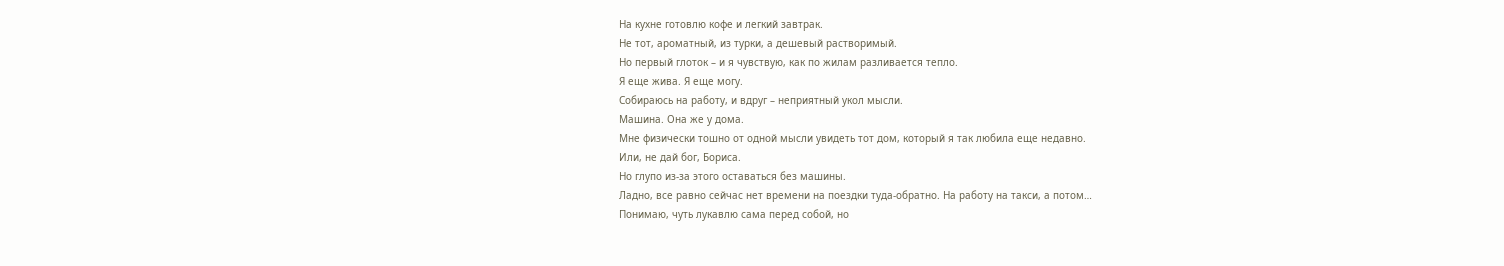На кухне готовлю кофе и легкий завтрак.
Не тот, ароматный, из турки, а дешевый растворимый.
Но первый глоток – и я чувствую, как по жилам разливается тепло.
Я еще жива. Я еще могу.
Собираюсь на работу, и вдруг – неприятный укол мысли.
Машина. Она же у дома.
Мне физически тошно от одной мысли увидеть тот дом, который я так любила еще недавно.
Или, не дай бог, Бориса.
Но глупо из-за этого оставаться без машины.
Ладно, все равно сейчас нет времени на поездки туда-обратно. На работу на такси, а потом…
Понимаю, чуть лукавлю сама перед собой, но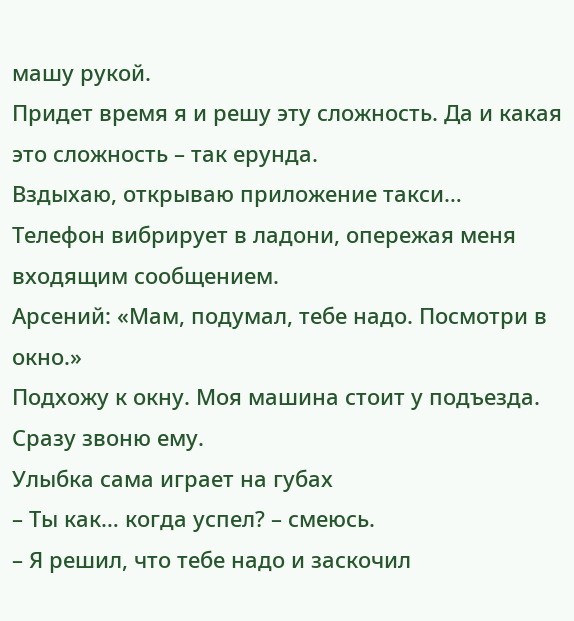машу рукой.
Придет время я и решу эту сложность. Да и какая это сложность – так ерунда.
Вздыхаю, открываю приложение такси…
Телефон вибрирует в ладони, опережая меня входящим сообщением.
Арсений: «Мам, подумал, тебе надо. Посмотри в окно.»
Подхожу к окну. Моя машина стоит у подъезда.
Сразу звоню ему.
Улыбка сама играет на губах
– Ты как… когда успел? – смеюсь.
– Я решил, что тебе надо и заскочил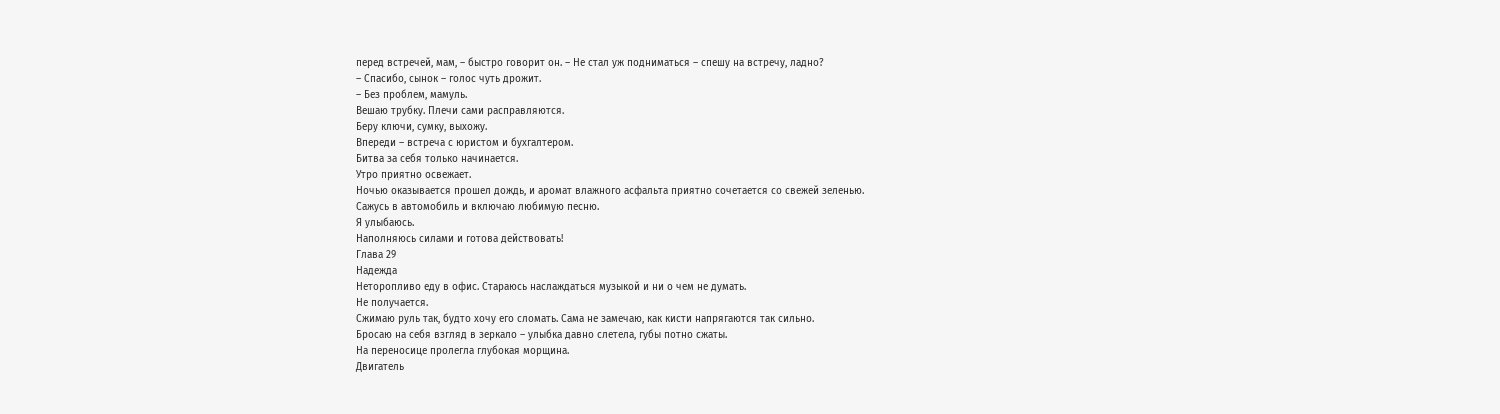перед встречей, мам, – быстро говорит он. – Не стал уж подниматься – спешу на встречу, ладно?
– Спасибо, сынок – голос чуть дрожит.
– Без проблем, мамуль.
Вешаю трубку. Плечи сами расправляются.
Беру ключи, сумку, выхожу.
Впереди – встреча с юристом и бухгалтером.
Битва за себя только начинается.
Утро приятно освежает.
Ночью оказывается прошел дождь, и аромат влажного асфальта приятно сочетается со свежей зеленью.
Сажусь в автомобиль и включаю любимую песню.
Я улыбаюсь.
Наполняюсь силами и готова действовать!
Глава 29
Надежда
Неторопливо еду в офис. Стараюсь наслаждаться музыкой и ни о чем не думать.
Не получается.
Сжимаю руль так, будто хочу его сломать. Сама не замечаю, как кисти напрягаются так сильно.
Бросаю на себя взгляд в зеркало – улыбка давно слетела, губы потно сжаты.
На переносице пролегла глубокая морщина.
Двигатель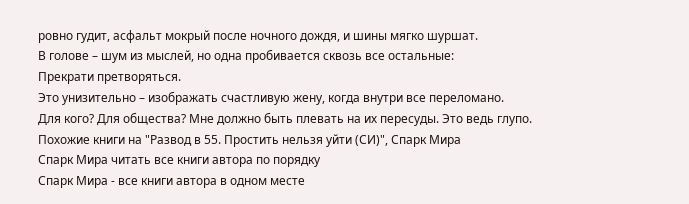ровно гудит, асфальт мокрый после ночного дождя, и шины мягко шуршат.
В голове – шум из мыслей, но одна пробивается сквозь все остальные:
Прекрати претворяться.
Это унизительно – изображать счастливую жену, когда внутри все переломано.
Для кого? Для общества? Мне должно быть плевать на их пересуды. Это ведь глупо.
Похожие книги на "Развод в 55. Простить нельзя уйти (СИ)", Спарк Мира
Спарк Мира читать все книги автора по порядку
Спарк Мира - все книги автора в одном месте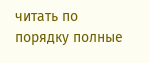читать по порядку полные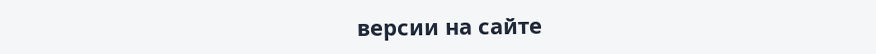версии на сайте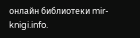онлайн библиотеки mir-knigi.info.